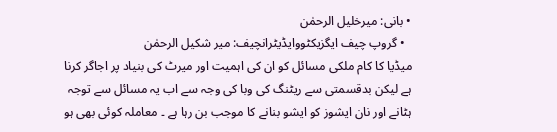• بانی: میرخلیل الرحمٰن
  • گروپ چیف ایگزیکٹووایڈیٹرانچیف: میر شکیل الرحمٰن
میڈیا کا کام ملکی مسائل کو ان کی اہمیت اور میرٹ کی بنیاد پر اجاگر کرنا ہے لیکن بدقسمتی سے ریٹنگ کی وبا کی وجہ سے اب یہ مسائل سے توجہ ہٹانے اور نان ایشوز کو ایشو بنانے کا موجب بن رہا ہے ۔ معاملہ کوئی بھی ہو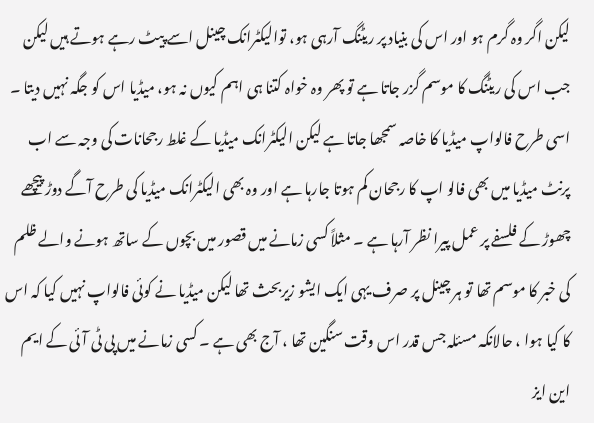لیکن اگر وہ گرم ہو اور اس کی بنیاد پر ریٹنگ آرہی ہو، توالیکٹرانک چینل اسے پیٹ رہے ہوتے ہیں لیکن جب اس کی ریٹنگ کا موسم گزر جاتا ہے تو پھر وہ خواہ کتنا ہی اہم کیوں نہ ہو، میڈیا اس کو جگہ نہیں دیتا ۔ اسی طرح فالواپ میڈیا کا خاصہ سمجھا جاتا ہے لیکن الیکٹرانک میڈیا کے غلط رجحانات کی وجہ سے اب پرنٹ میڈیا میں بھی فالو اپ کا رجحان کم ہوتا جارہا ہے اور وہ بھی الیکٹرانک میڈیا کی طرح آگے دوڑ پیچھے چھوڑ کے فلسفے پر عمل پیرا نظر آرہا ہے ۔ مثلاً کسی زمانے میں قصور میں بچوں کے ساتھ ہونے والے ظلم کی خبر کا موسم تھا تو ہر چینل پر صرف یہی ایک ایشو زیربحث تھا لیکن میڈیا نے کوئی فالواپ نہیں کیا کہ اس کا کیا ہوا ، حالانکہ مسئلہ جس قدر اس وقت سنگین تھا ، آج بھی ہے ۔ کسی زمانے میں پی ٹی آئی کے ایم این ایز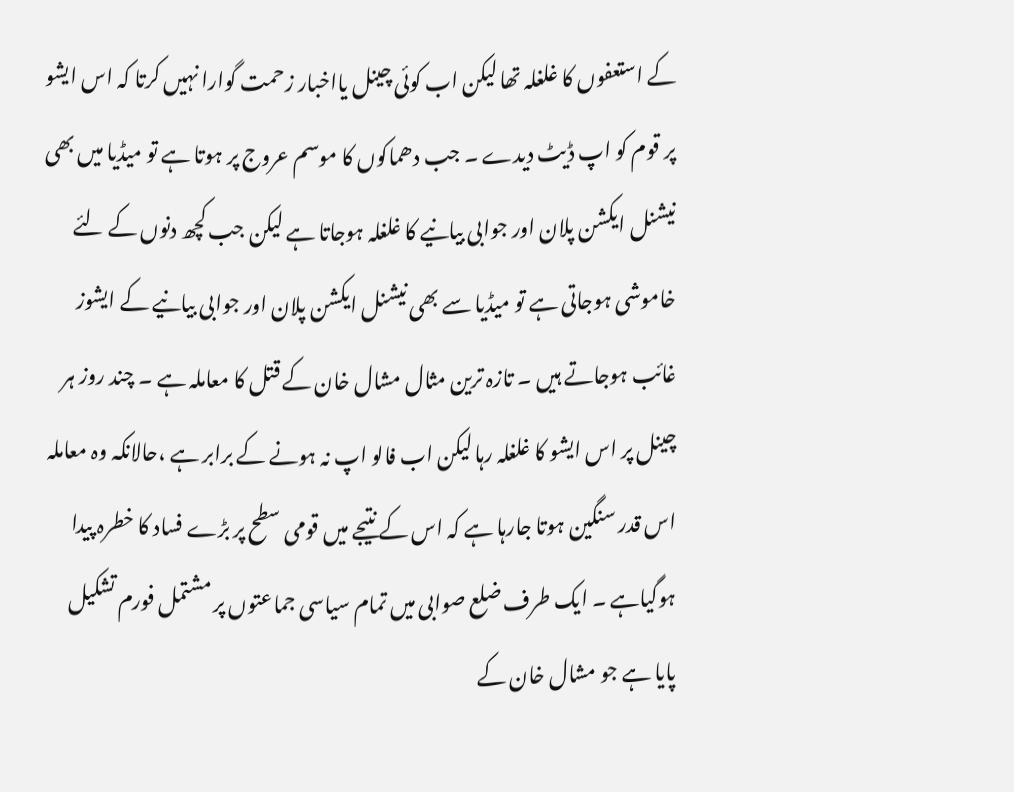کے استعفوں کا غلغلہ تھا لیکن اب کوئی چینل یااخبار زحمت گوارا نہیں کرتا کہ اس ایشو پر قوم کو اپ ڈیٹ دیدے ۔ جب دھماکوں کا موسم عروج پر ہوتا ہے تو میڈیا میں بھی نیشنل ایکشن پلان اور جوابی بیانیے کا غلغلہ ہوجاتا ہے لیکن جب کچھ دنوں کے لئے خاموشی ہوجاتی ہے تو میڈیا سے بھی نیشنل ایکشن پلان اور جوابی بیانیے کے ایشوز غائب ہوجاتے ہیں ۔ تازہ ترین مثال مشال خان کے قتل کا معاملہ ہے ۔ چند روز ہر چینل پر اس ایشو کا غلغلہ رہا لیکن اب فالو اپ نہ ہونے کے برابر ہے ،حالانکہ وہ معاملہ اس قدر سنگین ہوتا جارہا ہے کہ اس کے نتیجے میں قومی سطح پر بڑے فساد کا خطرہ پیدا ہوگیاہے ۔ ایک طرف ضلع صوابی میں تمام سیاسی جماعتوں پر مشتمل فورم تشکیل پایا ہے جو مشال خان کے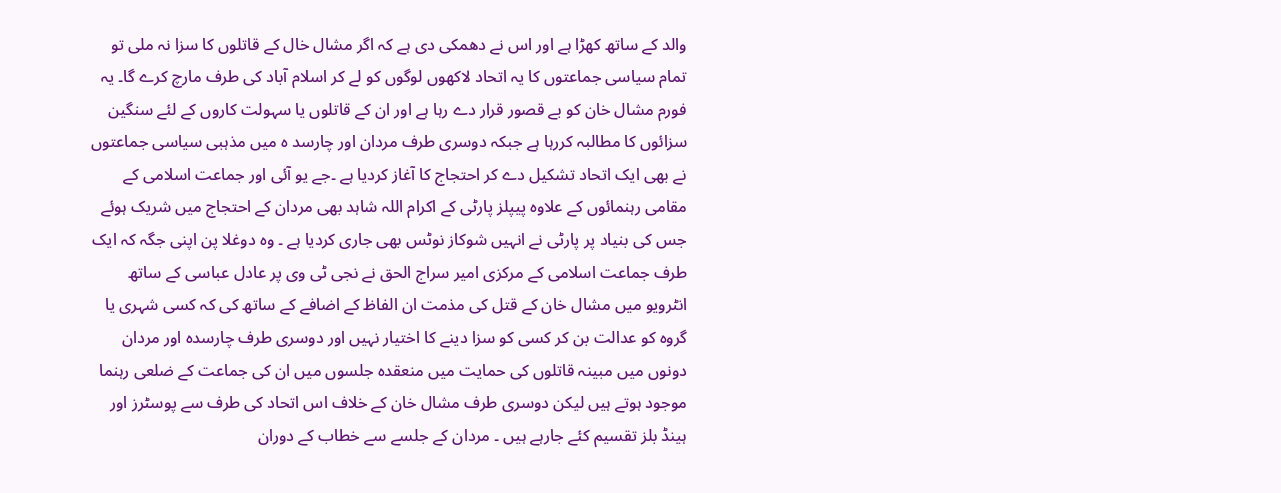والد کے ساتھ کھڑا ہے اور اس نے دھمکی دی ہے کہ اگر مشال خال کے قاتلوں کا سزا نہ ملی تو تمام سیاسی جماعتوں کا یہ اتحاد لاکھوں لوگوں کو لے کر اسلام آباد کی طرف مارچ کرے گا۔ یہ فورم مشال خان کو بے قصور قرار دے رہا ہے اور ان کے قاتلوں یا سہولت کاروں کے لئے سنگین سزائوں کا مطالبہ کررہا ہے جبکہ دوسری طرف مردان اور چارسد ہ میں مذہبی سیاسی جماعتوں نے بھی ایک اتحاد تشکیل دے کر احتجاج کا آغاز کردیا ہے ۔جے یو آئی اور جماعت اسلامی کے مقامی رہنمائوں کے علاوہ پیپلز پارٹی کے اکرام اللہ شاہد بھی مردان کے احتجاج میں شریک ہوئے جس کی بنیاد پر پارٹی نے انہیں شوکاز نوٹس بھی جاری کردیا ہے ۔ وہ دوغلا پن اپنی جگہ کہ ایک طرف جماعت اسلامی کے مرکزی امیر سراج الحق نے نجی ٹی وی پر عادل عباسی کے ساتھ انٹرویو میں مشال خان کے قتل کی مذمت ان الفاظ کے اضافے کے ساتھ کی کہ کسی شہری یا گروہ کو عدالت بن کر کسی کو سزا دینے کا اختیار نہیں اور دوسری طرف چارسدہ اور مردان دونوں میں مبینہ قاتلوں کی حمایت میں منعقدہ جلسوں میں ان کی جماعت کے ضلعی رہنما موجود ہوتے ہیں لیکن دوسری طرف مشال خان کے خلاف اس اتحاد کی طرف سے پوسٹرز اور ہینڈ بلز تقسیم کئے جارہے ہیں ۔ مردان کے جلسے سے خطاب کے دوران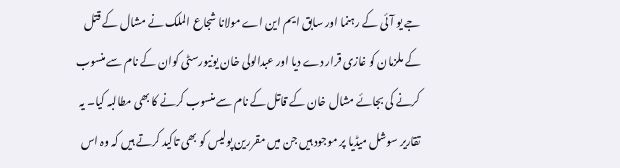جے یو آئی کے رہنما اور سابق ایم این اے مولانا شجاع الملک نے مشال کے قتل کے ملزمان کو غازی قرار دے دیا اور عبدالولی خان یونیورسٹی کوان کے نام سے منسوب کرنے کی بجائے مشال خان کے قاتل کے نام سے منسوب کرنے کا بھی مطالبہ کیا۔ یہ تقاریر سوشل میڈیا پر موجود ہیں جن میں مقررین پولیس کو بھی تاکید کرتے ہیں کہ وہ اس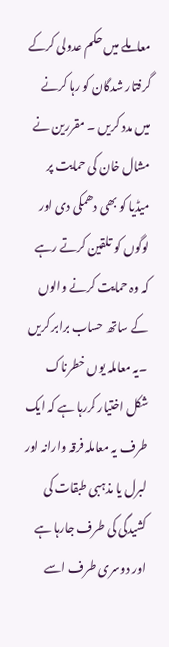معاملے میں حکم عدولی کرکے گرفتار شدگان کو رہا کرنے میں مدد کریں ۔ مقررین نے مشال خان کی حمایت پر میڈیا کو بھی دھمکی دی اور لوگوں کو تلقین کرتے رہے کہ وہ حمایت کرنے والوں کے ساتھ حساب برابر کریں ۔یہ معاملہ یوں خطرناک شکل اختیار کررہا ہے کہ ایک طرف یہ معاملہ فرقہ وارانہ اور لبرل یا مذہبی طبقات کی کشیدگی کی طرف جارہا ہے اور دوسری طرف اسے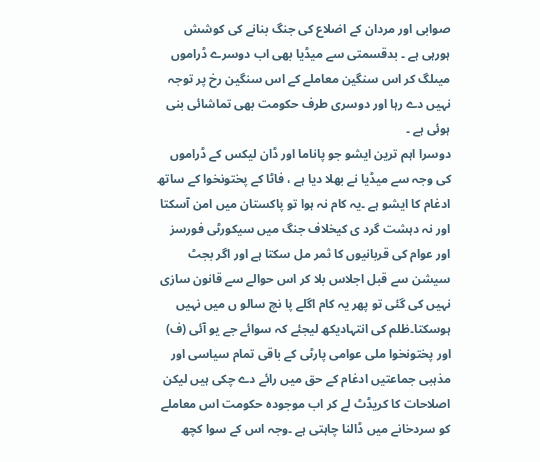صوابی اور مردان کے اضلاع کی جنگ بنانے کی کوشش ہورہی ہے ۔ بدقسمتی سے میڈیا بھی اب دوسرے ڈراموں میںلگ کر اس سنگین معاملے کے اس سنگین رخ پر توجہ نہیں دے رہا اور دوسری طرف حکومت بھی تماشائی بنی ہوئی ہے ۔
دوسرا اہم ترین ایشو جو پاناما اور ڈان لیکس کے ڈراموں کی وجہ سے میڈیا نے بھلا دیا ہے ، فاٹا کے پختونخوا کے ساتھ ادغام کا ایشو ہے ۔یہ کام نہ ہوا تو پاکستان میں امن آسکتا اور نہ دہشت گرد ی کیخلاف جنگ میں سیکورٹی فورسز اور عوام کی قربانیوں کا ثمر مل سکتا ہے اور اگر بجٹ سیشن سے قبل اجلاس بلا کر اس حوالے سے قانون سازی نہیں کی گئی تو پھر یہ کام اگلے پا نچ سالو ں میں نہیں ہوسکتا۔ظلم کی انتہادیکھ لیجئے کہ سوائے جے یو آئی (ف) اور پختونخوا ملی عوامی پارٹی کے باقی تمام سیاسی اور مذہبی جماعتیں ادغام کے حق میں رائے دے چکی ہیں لیکن اصلاحات کا کریڈٹ لے کر اب موجودہ حکومت اس معاملے کو سردخانے میں ڈالنا چاہتی ہے ۔وجہ اس کے سوا کچھ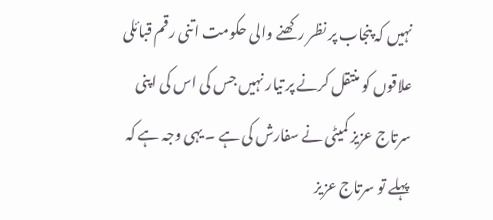نہیں کہ پنجاب پر نظر رکھنے والی حکومت اتنی رقم قبائلی علاقوں کو منتقل کرنے پر تیار نہیں جس کی اس کی اپنی سرتاج عزیز کمیٹی نے سفارش کی ہے ۔ یہی وجہ ہے کہ پہلے تو سرتاج عزیز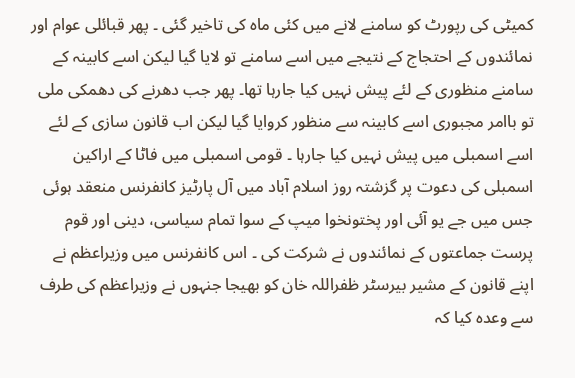کمیٹی کی رپورٹ کو سامنے لانے میں کئی ماہ کی تاخیر گئی ۔ پھر قبائلی عوام اور نمائندوں کے احتجاج کے نتیجے میں اسے سامنے تو لایا گیا لیکن اسے کابینہ کے سامنے منظوری کے لئے پیش نہیں کیا جارہا تھا۔ پھر جب دھرنے کی دھمکی ملی تو باامر مجبوری اسے کابینہ سے منظور کروایا گیا لیکن اب قانون سازی کے لئے اسے اسمبلی میں پیش نہیں کیا جارہا ۔ قومی اسمبلی میں فاٹا کے اراکین اسمبلی کی دعوت پر گزشتہ روز اسلام آباد میں آل پارٹیز کانفرنس منعقد ہوئی جس میں جے یو آئی اور پختونخوا میپ کے سوا تمام سیاسی، دینی اور قوم پرست جماعتوں کے نمائندوں نے شرکت کی ۔ اس کانفرنس میں وزیراعظم نے اپنے قانون کے مشیر بیرسٹر ظفراللہ خان کو بھیجا جنہوں نے وزیراعظم کی طرف سے وعدہ کیا کہ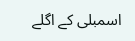اسمبلی کے اگلے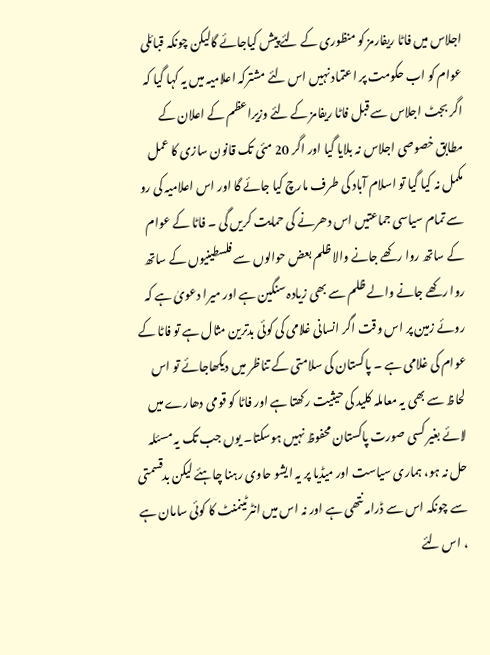اجلاس میں فاٹا ریفارمز کو منظوری کے لئے پیش کیاجائے گالیکن چونکہ قبائلی عوام کو اب حکومت پر اعتماد نہیں اس لئے مشترکہ اعلامیہ میں یہ کہا گیا کہ اگر بجٹ اجلاس سے قبل فاٹا ریفامز کے لئے وزیراعظم کے اعلان کے مطابق خصوصی اجلاس نہ بلایا گیا اور اگر 20 مئی تک قانون سازی کا عمل مکمل نہ کیا گیا تو اسلام آباد کی طرف مارچ کیا جائے گا اور اس اعلامیہ کی رو سے تمام سیاسی جماعتیں اس دھرنے کی حمایت کریں گی ۔ فاٹا کے عوام کے ساتھ روا رکھے جانے والا ظلم بعض حوالوں سے فلسطینیوں کے ساتھ روا رکھے جانے والے ظلم سے بھی زیادہ سنگین ہے اور میرا دعویٰ ہے کہ روئے زمین پر اس وقت اگر انسانی غلامی کی کوئی بدترین مثال ہے تو فاٹا کے عوام کی غلامی ہے ۔ پاکستان کی سلامتی کے تناظر میں دیکھاجائے تو اس لحاظ سے بھی یہ معاملہ کلید کی حیثیت رکھتا ہے اور فاٹا کو قومی دھارے میں لائے بغیر کسی صورت پاکستان محفوظ نہیں ہوسکتا۔ یوں جب تک یہ مسئلہ حل نہ ہو، ہماری سیاست اور میڈیا پر یہ ایشو حاوی رہنا چاہئے لیکن بدقسمتی سے چونکہ اس سے ڈرامہ نتھی ہے اور نہ اس میں انٹرٹینمنٹ کا کوئی سامان ہے ، اس لئے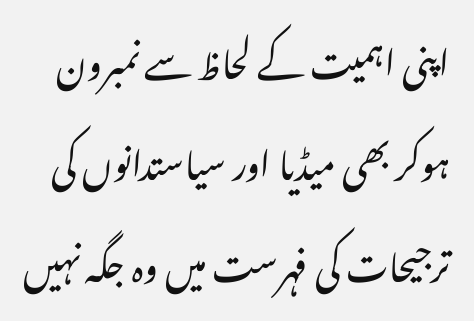اپنی اہمیت کے لحاظ سے نمبرون ہوکر بھی میڈیا اور سیاستدانوں کی ترجیحات کی فہرست میں وہ جگہ نہیں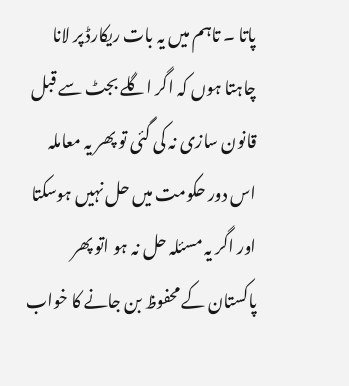پاتا ۔ تاہم میں یہ بات ریکارڈ پر لانا چاہتا ہوں کہ اگر اگلے بجٹ سے قبل قانون سازی نہ کی گئی تو پھر یہ معاملہ اس دور حکومت میں حل نہیں ہوسکتا اور اگر یہ مسئلہ حل نہ ہو اتو پھر پاکستان کے محفوظ بن جانے کا خواب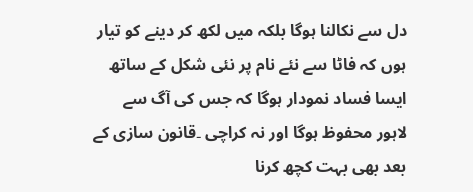دل سے نکالنا ہوگا بلکہ میں لکھ کر دینے کو تیار ہوں کہ فاٹا سے نئے نام پر نئی شکل کے ساتھ ایسا فساد نمودار ہوگا کہ جس کی آگ سے لاہور محفوظ ہوگا اور نہ کراچی ۔قانون سازی کے بعد بھی بہت کچھ کرنا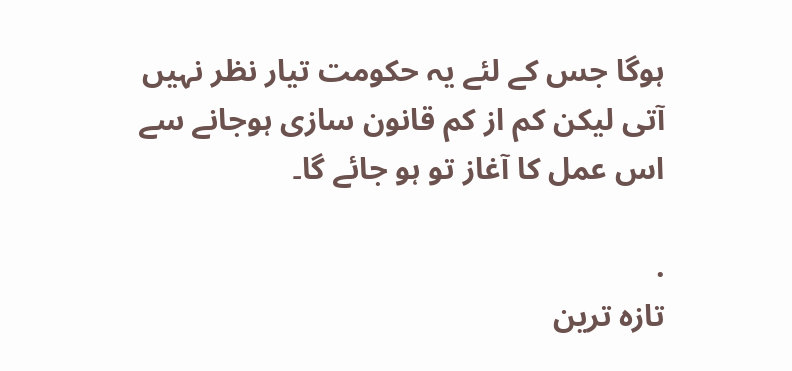ہوگا جس کے لئے یہ حکومت تیار نظر نہیں آتی لیکن کم از کم قانون سازی ہوجانے سے اس عمل کا آغاز تو ہو جائے گا۔

.
تازہ ترین